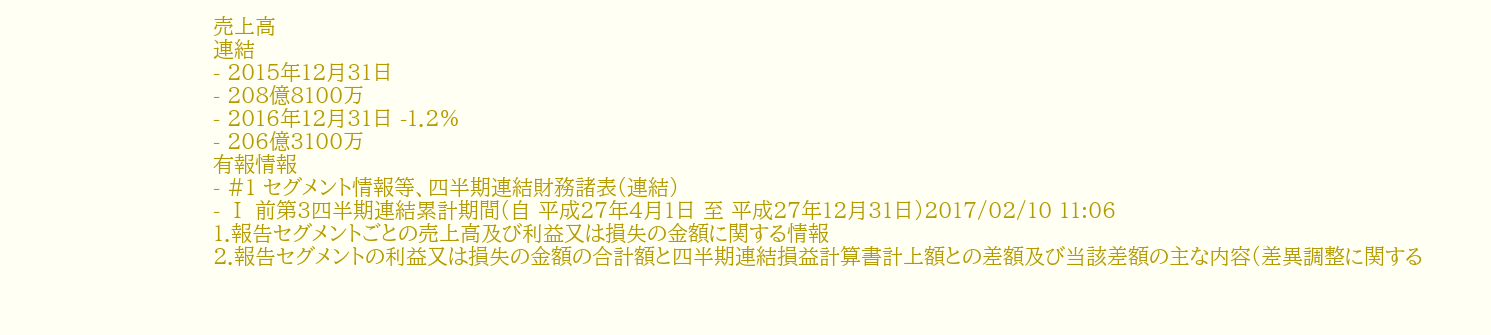売上高
連結
- 2015年12月31日
- 208億8100万
- 2016年12月31日 -1.2%
- 206億3100万
有報情報
- #1 セグメント情報等、四半期連結財務諸表(連結)
- Ⅰ 前第3四半期連結累計期間(自 平成27年4月1日 至 平成27年12月31日)2017/02/10 11:06
1.報告セグメントごとの売上高及び利益又は損失の金額に関する情報
2.報告セグメントの利益又は損失の金額の合計額と四半期連結損益計算書計上額との差額及び当該差額の主な内容(差異調整に関する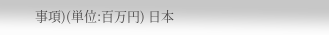事項)(単位:百万円) 日本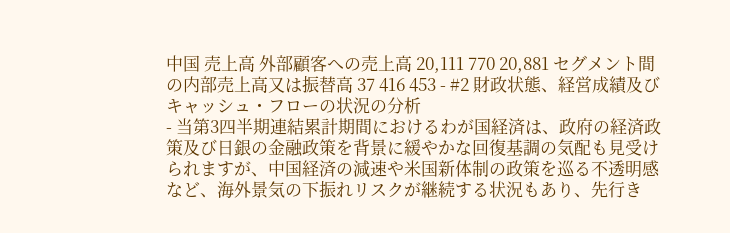中国 売上高 外部顧客への売上高 20,111 770 20,881 セグメント間の内部売上高又は振替高 37 416 453 - #2 財政状態、経営成績及びキャッシュ・フローの状況の分析
- 当第3四半期連結累計期間におけるわが国経済は、政府の経済政策及び日銀の金融政策を背景に緩やかな回復基調の気配も見受けられますが、中国経済の減速や米国新体制の政策を巡る不透明感など、海外景気の下振れリスクが継続する状況もあり、先行き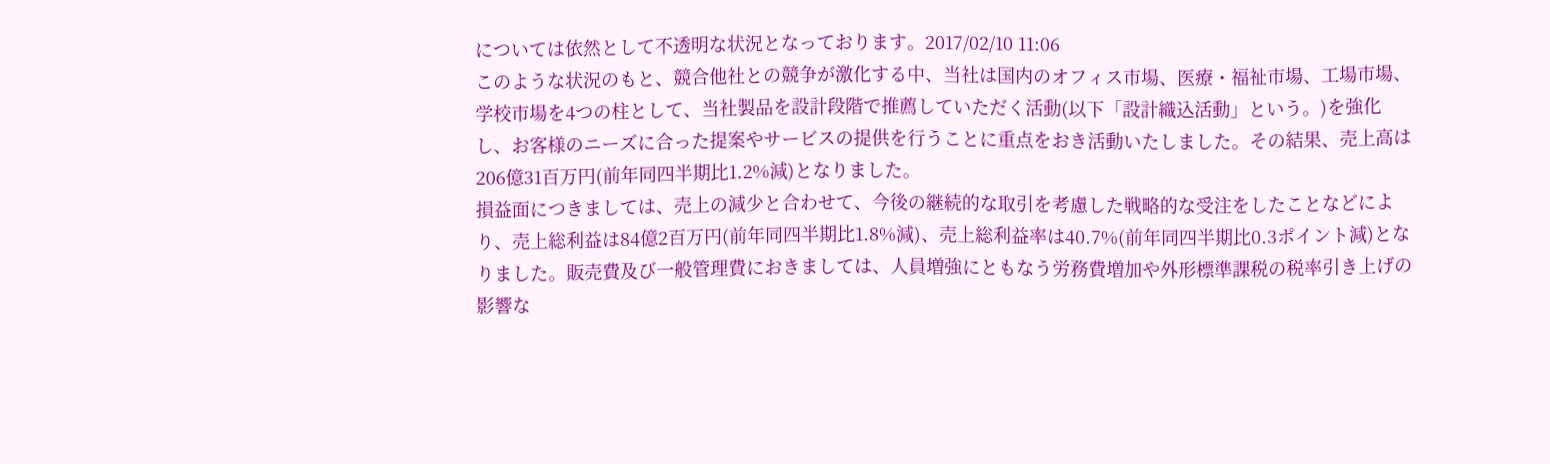については依然として不透明な状況となっております。2017/02/10 11:06
このような状況のもと、競合他社との競争が激化する中、当社は国内のオフィス市場、医療・福祉市場、工場市場、学校市場を4つの柱として、当社製品を設計段階で推薦していただく活動(以下「設計織込活動」という。)を強化し、お客様のニーズに合った提案やサービスの提供を行うことに重点をおき活動いたしました。その結果、売上高は206億31百万円(前年同四半期比1.2%減)となりました。
損益面につきましては、売上の減少と合わせて、今後の継続的な取引を考慮した戦略的な受注をしたことなどにより、売上総利益は84億2百万円(前年同四半期比1.8%減)、売上総利益率は40.7%(前年同四半期比0.3ポイント減)となりました。販売費及び一般管理費におきましては、人員増強にともなう労務費増加や外形標準課税の税率引き上げの影響な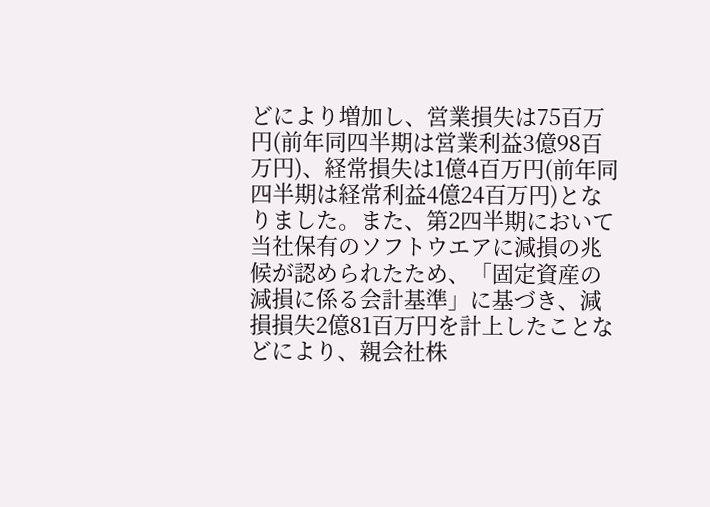どにより増加し、営業損失は75百万円(前年同四半期は営業利益3億98百万円)、経常損失は1億4百万円(前年同四半期は経常利益4億24百万円)となりました。また、第2四半期において当社保有のソフトウエアに減損の兆候が認められたため、「固定資産の減損に係る会計基準」に基づき、減損損失2億81百万円を計上したことなどにより、親会社株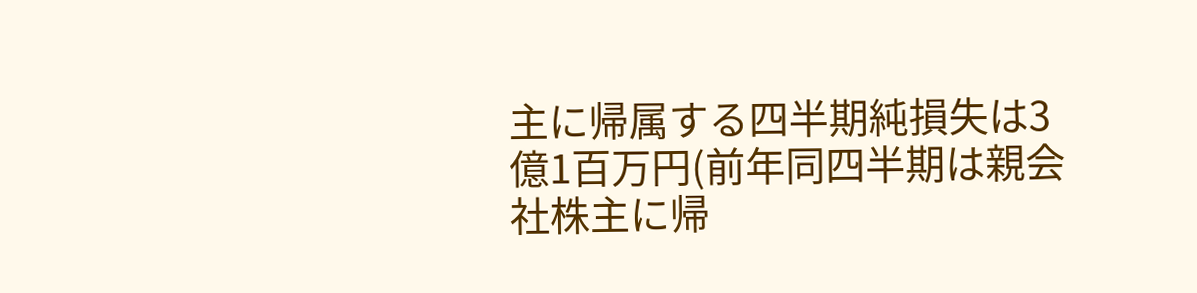主に帰属する四半期純損失は3億1百万円(前年同四半期は親会社株主に帰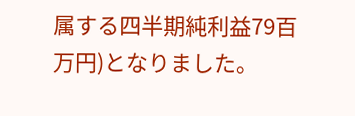属する四半期純利益79百万円)となりました。